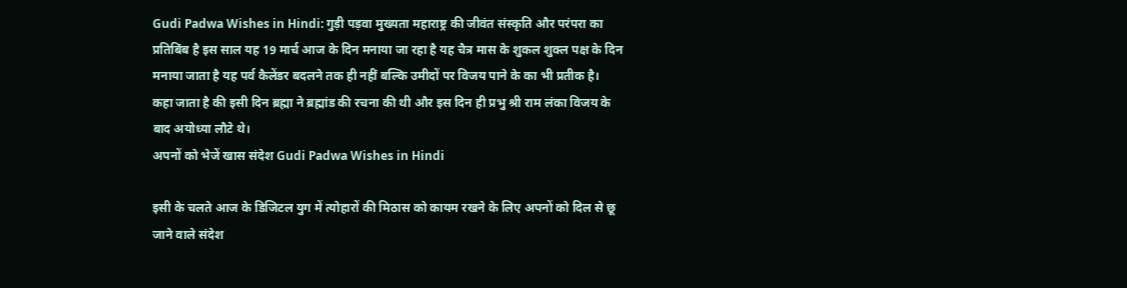Gudi Padwa Wishes in Hindi: गुड़ी पड़वा मुख्यता महाराष्ट्र की जीवंत संस्कृति और परंपरा का प्रतिबिंब है इस साल यह 19 मार्च आज के दिन मनाया जा रहा है यह चैत्र मास के शुकल शुक्ल पक्ष के दिन मनाया जाता है यह पर्व कैलेंडर बदलने तक ही नहीं बल्कि उमीदों पर विजय पाने के का भी प्रतीक है।
कहा जाता है की इसी दिन ब्रह्मा ने ब्रह्मांड की रचना की थी और इस दिन ही प्रभु श्री राम लंका विजय के बाद अयोध्या लौटे थे।
अपनों को भेजें खास संदेश Gudi Padwa Wishes in Hindi

इसी के चलते आज के डिजिटल युग में त्योहारों की मिठास को कायम रखने के लिए अपनों को दिल से छू जाने वाले संदेश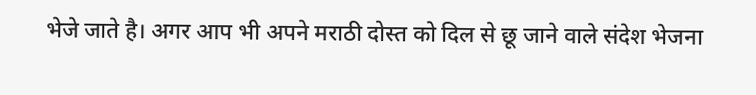भेजे जाते है। अगर आप भी अपने मराठी दोस्त को दिल से छू जाने वाले संदेश भेजना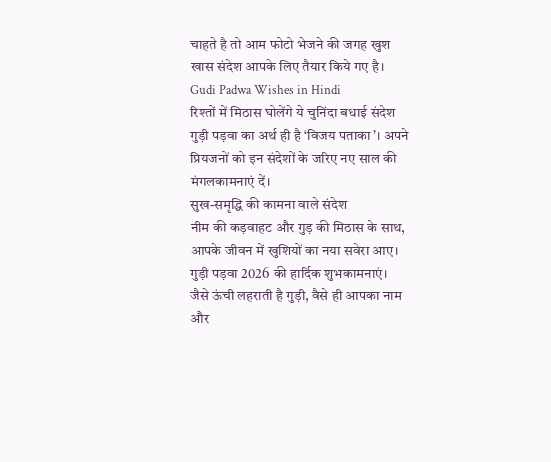चाहते है तो आम फोटो भेजने की जगह खुश खास संदेश आपके लिए तैयार किये गए है। Gudi Padwa Wishes in Hindi
रिश्तों में मिठास घोलेंगे ये चुनिंदा बधाई संदेश
गुड़ी पड़वा का अर्थ ही है ‘विजय पताका’। अपने प्रियजनों को इन संदेशों के जरिए नए साल की मंगलकामनाएं दें।
सुख-समृद्धि की कामना वाले संदेश
नीम की कड़वाहट और गुड़ की मिठास के साथ, आपके जीवन में खुशियों का नया सवेरा आए। गुड़ी पड़वा 2026 की हार्दिक शुभकामनाएं।
जैसे ऊंची लहराती है गुड़ी, वैसे ही आपका नाम और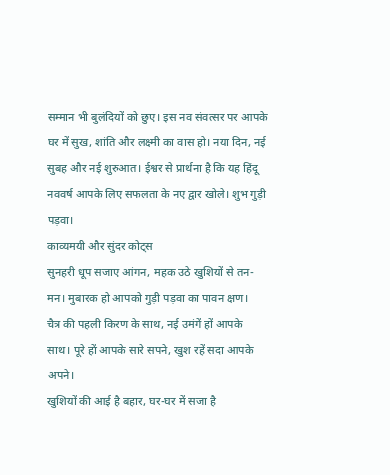सम्मान भी बुलंदियों को छुए। इस नव संवत्सर पर आपके घर में सुख, शांति और लक्ष्मी का वास हो। नया दिन, नई सुबह और नई शुरुआत। ईश्वर से प्रार्थना है कि यह हिंदू नववर्ष आपके लिए सफलता के नए द्वार खोले। शुभ गुड़ी पड़वा।
काव्यमयी और सुंदर कोट्स
सुनहरी धूप सजाए आंगन, महक उठे खुशियों से तन-मन। मुबारक हो आपको गुड़ी पड़वा का पावन क्षण।
चैत्र की पहली किरण के साथ, नई उमंगें हों आपके साथ। पूरे हों आपके सारे सपने, खुश रहें सदा आपके अपने।
खुशियों की आई है बहार, घर-घर में सजा है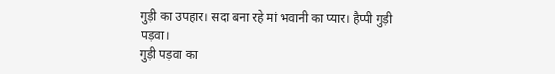गुड़ी का उपहार। सदा बना रहे मां भवानी का प्यार। हैप्पी गुड़ी पड़वा।
गुड़ी पड़वा का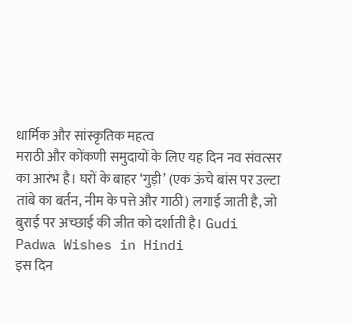धार्मिक और सांस्कृतिक महत्व
मराठी और कोंकणी समुदायों के लिए यह दिन नव संवत्सर का आरंभ है। घरों के बाहर ‘गुड़ी’ (एक ऊंचे बांस पर उल्टा तांबे का बर्तन, नीम के पत्ते और गाठी) लगाई जाती है, जो बुराई पर अच्छाई की जीत को दर्शाती है। Gudi Padwa Wishes in Hindi
इस दिन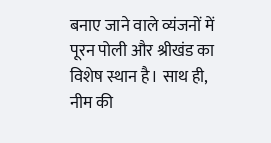बनाए जाने वाले व्यंजनों में पूरन पोली और श्रीखंड का विशेष स्थान है। साथ ही, नीम की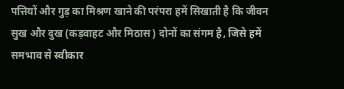पत्तियों और गुड़ का मिश्रण खाने की परंपरा हमें सिखाती है कि जीवन सुख और दुख (कड़वाहट और मिठास) दोनों का संगम है, जिसे हमें समभाव से स्वीकार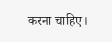करना चाहिए।